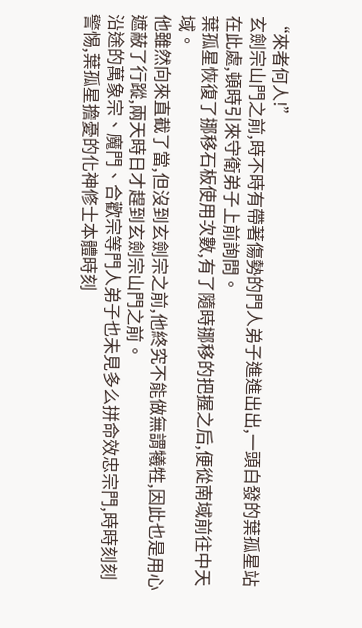“來者何人!”
玄劍宗山門之前,時不時有帶著傷勢的門人弟子進進出出,一頭白發的葉孤星站在此處,頓時引來守衛弟子上前詢問。
葉孤星恢復了挪移石板使用次數,有了隨時挪移的把握之后,便從南域前往中天域。
他雖然向來直截了當,但沒到玄劍宗之前,他終究不能做無謂犧牲,因此也是用心遮蔽了行蹤,兩天時日才趕到玄劍宗山門之前。
沿途的萬象宗、魔門、合歡宗等門人弟子也未見多么拼命效忠宗門,時時刻刻警惕,葉孤星擔憂的化神修士本體時刻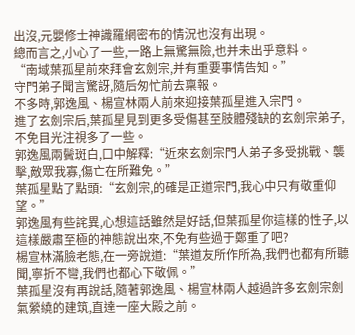出沒,元嬰修士神識羅網密布的情況也沒有出現。
總而言之,小心了一些,一路上無驚無險,也并未出乎意料。
“南域葉孤星前來拜會玄劍宗,并有重要事情告知。”
守門弟子聞言驚訝,隨后匆忙前去稟報。
不多時,郭逸風、楊宣林兩人前來迎接葉孤星進入宗門。
進了玄劍宗后,葉孤星見到更多受傷甚至肢體殘缺的玄劍宗弟子,不免目光注視多了一些。
郭逸風兩鬢斑白,口中解釋:“近來玄劍宗門人弟子多受挑戰、襲擊,敵眾我寡,傷亡在所難免。”
葉孤星點了點頭:“玄劍宗,的確是正道宗門,我心中只有敬重仰望。”
郭逸風有些詫異,心想這話雖然是好話,但葉孤星你這樣的性子,以這樣嚴肅至極的神態說出來,不免有些過于鄭重了吧?
楊宣林滿臉老態,在一旁說道:“葉道友所作所為,我們也都有所聽聞,寧折不彎,我們也都心下敬佩。”
葉孤星沒有再說話,隨著郭逸風、楊宣林兩人越過許多玄劍宗劍氣縈繞的建筑,直達一座大殿之前。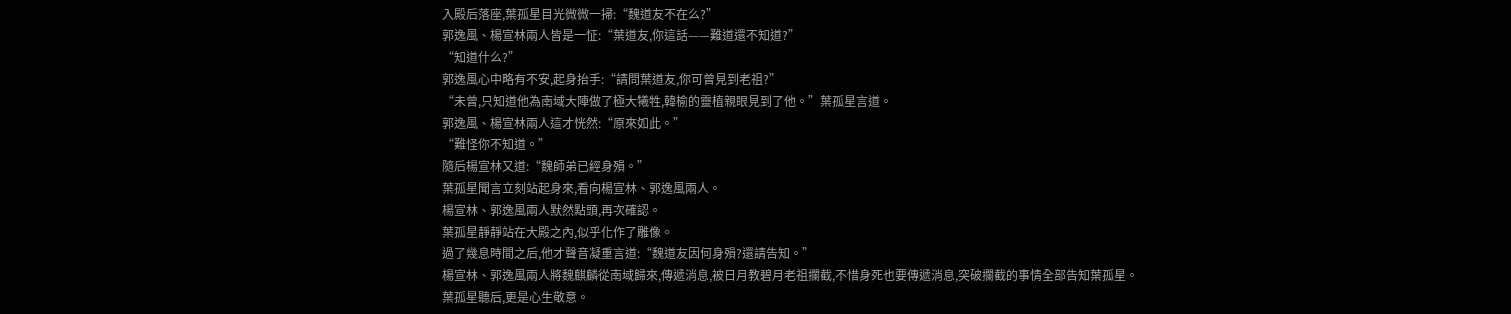入殿后落座,葉孤星目光微微一掃:“魏道友不在么?”
郭逸風、楊宣林兩人皆是一怔:“葉道友,你這話——難道還不知道?”
“知道什么?”
郭逸風心中略有不安,起身抬手:“請問葉道友,你可曾見到老祖?”
“未曾,只知道他為南域大陣做了極大犧牲,韓榆的靈植親眼見到了他。”葉孤星言道。
郭逸風、楊宣林兩人這才恍然:“原來如此。”
“難怪你不知道。”
隨后楊宣林又道:“魏師弟已經身殞。”
葉孤星聞言立刻站起身來,看向楊宣林、郭逸風兩人。
楊宣林、郭逸風兩人默然點頭,再次確認。
葉孤星靜靜站在大殿之內,似乎化作了雕像。
過了幾息時間之后,他才聲音凝重言道:“魏道友因何身殞?還請告知。”
楊宣林、郭逸風兩人將魏麒麟從南域歸來,傳遞消息,被日月教碧月老祖攔截,不惜身死也要傳遞消息,突破攔截的事情全部告知葉孤星。
葉孤星聽后,更是心生敬意。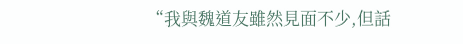“我與魏道友雖然見面不少,但話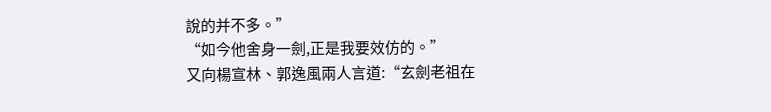說的并不多。”
“如今他舍身一劍,正是我要效仿的。”
又向楊宣林、郭逸風兩人言道:“玄劍老祖在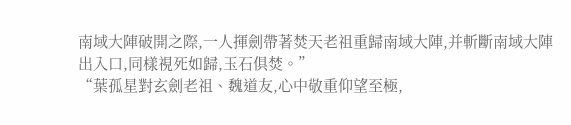南域大陣破開之際,一人揮劍帶著焚天老祖重歸南域大陣,并斬斷南域大陣出入口,同樣視死如歸,玉石俱焚。”
“葉孤星對玄劍老祖、魏道友,心中敬重仰望至極,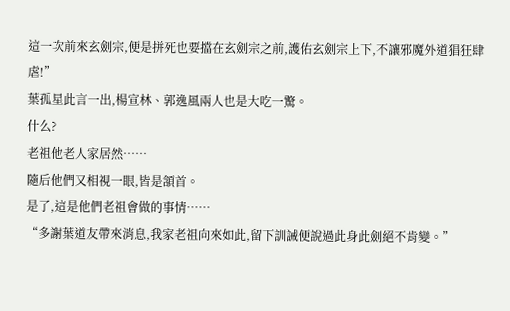這一次前來玄劍宗,便是拼死也要擋在玄劍宗之前,護佑玄劍宗上下,不讓邪魔外道猖狂肆虐!”
葉孤星此言一出,楊宣林、郭逸風兩人也是大吃一驚。
什么?
老祖他老人家居然……
隨后他們又相視一眼,皆是頷首。
是了,這是他們老祖會做的事情……
“多謝葉道友帶來消息,我家老祖向來如此,留下訓誡便說過此身此劍絕不肯變。”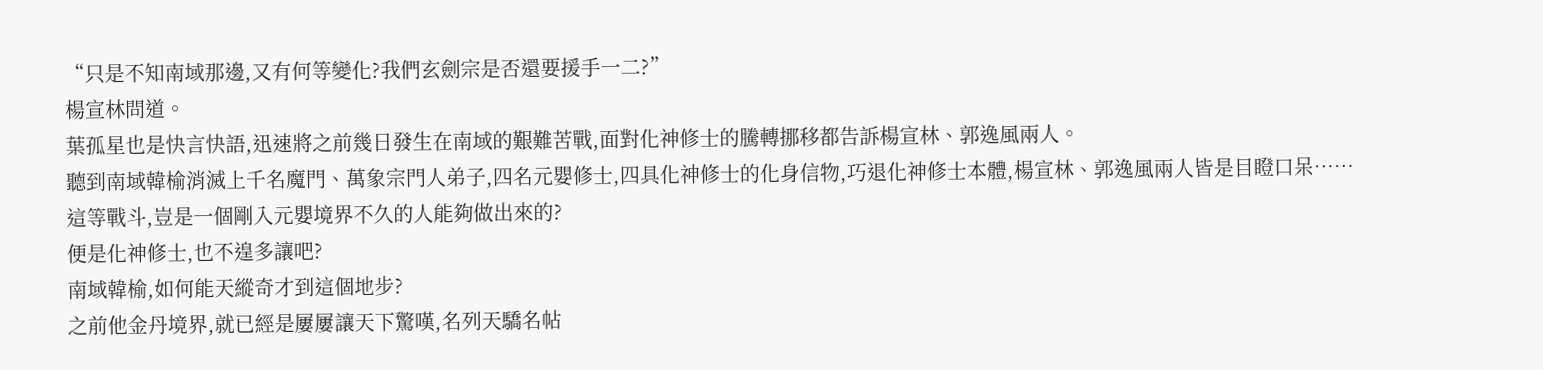“只是不知南域那邊,又有何等變化?我們玄劍宗是否還要援手一二?”
楊宣林問道。
葉孤星也是快言快語,迅速將之前幾日發生在南域的艱難苦戰,面對化神修士的騰轉挪移都告訴楊宣林、郭逸風兩人。
聽到南域韓榆消滅上千名魔門、萬象宗門人弟子,四名元嬰修士,四具化神修士的化身信物,巧退化神修士本體,楊宣林、郭逸風兩人皆是目瞪口呆……
這等戰斗,豈是一個剛入元嬰境界不久的人能夠做出來的?
便是化神修士,也不遑多讓吧?
南域韓榆,如何能天縱奇才到這個地步?
之前他金丹境界,就已經是屢屢讓天下驚嘆,名列天驕名帖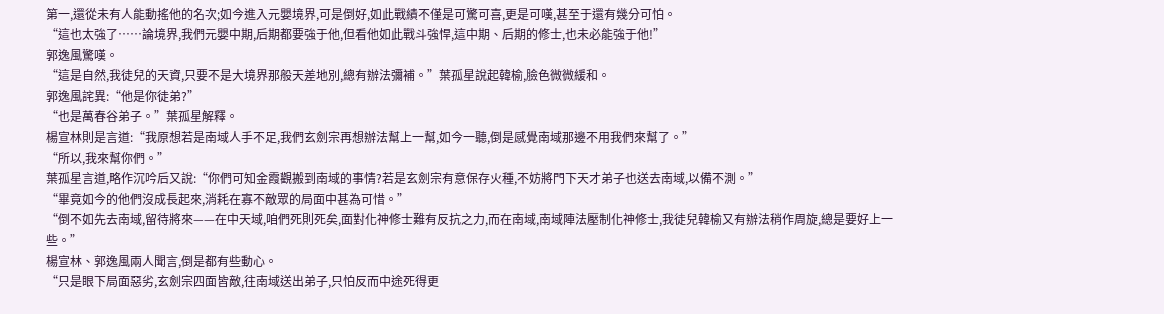第一,還從未有人能動搖他的名次;如今進入元嬰境界,可是倒好,如此戰績不僅是可驚可喜,更是可嘆,甚至于還有幾分可怕。
“這也太強了……論境界,我們元嬰中期,后期都要強于他,但看他如此戰斗強悍,這中期、后期的修士,也未必能強于他!”
郭逸風驚嘆。
“這是自然,我徒兒的天資,只要不是大境界那般天差地別,總有辦法彌補。”葉孤星說起韓榆,臉色微微緩和。
郭逸風詫異:“他是你徒弟?”
“也是萬春谷弟子。”葉孤星解釋。
楊宣林則是言道:“我原想若是南域人手不足,我們玄劍宗再想辦法幫上一幫,如今一聽,倒是感覺南域那邊不用我們來幫了。”
“所以,我來幫你們。”
葉孤星言道,略作沉吟后又說:“你們可知金霞觀搬到南域的事情?若是玄劍宗有意保存火種,不妨將門下天才弟子也送去南域,以備不測。”
“畢竟如今的他們沒成長起來,消耗在寡不敵眾的局面中甚為可惜。”
“倒不如先去南域,留待將來——在中天域,咱們死則死矣,面對化神修士難有反抗之力,而在南域,南域陣法壓制化神修士,我徒兒韓榆又有辦法稍作周旋,總是要好上一些。”
楊宣林、郭逸風兩人聞言,倒是都有些動心。
“只是眼下局面惡劣,玄劍宗四面皆敵,往南域送出弟子,只怕反而中途死得更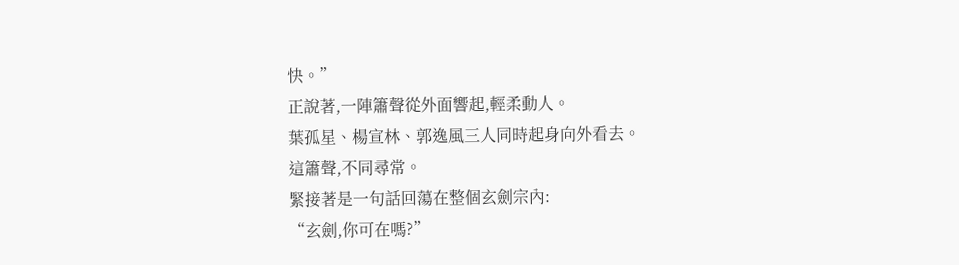快。”
正說著,一陣簫聲從外面響起,輕柔動人。
葉孤星、楊宣林、郭逸風三人同時起身向外看去。
這簫聲,不同尋常。
緊接著是一句話回蕩在整個玄劍宗內:
“玄劍,你可在嗎?”